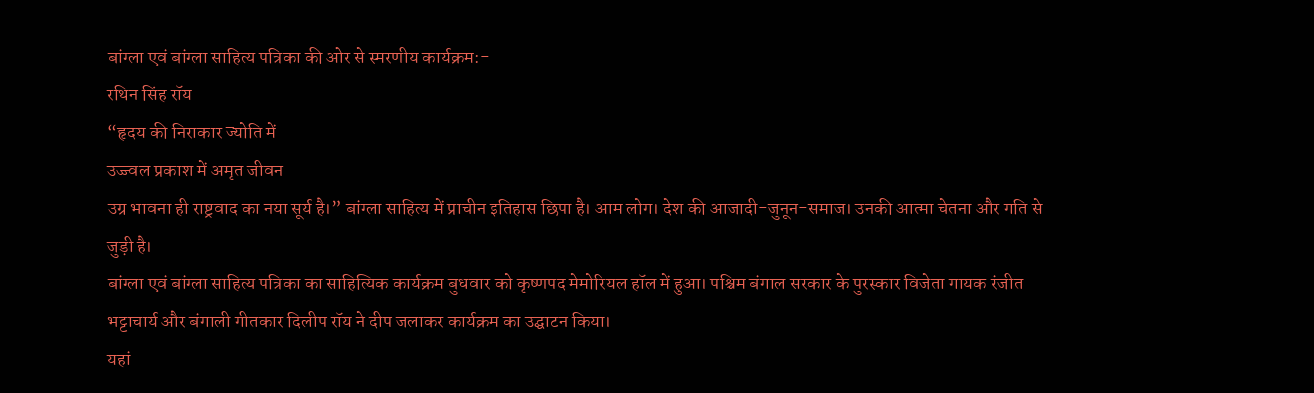बांग्ला एवं बांग्ला साहित्य पत्रिका की ओर से स्मरणीय कार्यक्रम:-
रथिन सिंह रॉय
“हृदय की निराकार ज्योति में
उज्ज्वल प्रकाश में अमृत जीवन
उग्र भावना ही राष्ट्रवाद का नया सूर्य है।” बांग्ला साहित्य में प्राचीन इतिहास छिपा है। आम लोग। देश की आजादी-जुनून-समाज। उनकी आत्मा चेतना और गति से जुड़ी है।
बांग्ला एवं बांग्ला साहित्य पत्रिका का साहित्यिक कार्यक्रम बुधवार को कृष्णपद मेमोरियल हॉल में हुआ। पश्चिम बंगाल सरकार के पुरस्कार विजेता गायक रंजीत भट्टाचार्य और बंगाली गीतकार दिलीप रॉय ने दीप जलाकर कार्यक्रम का उद्घाटन किया।
यहां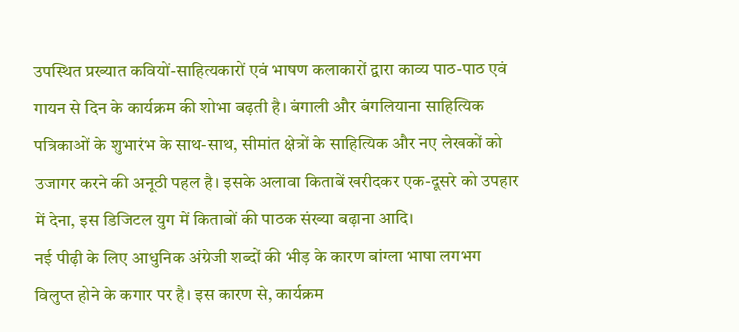उपस्थित प्रख्यात कवियों-साहित्यकारों एवं भाषण कलाकारों द्वारा काव्य पाठ-पाठ एवं गायन से दिन के कार्यक्रम की शोभा बढ़ती है। बंगाली और बंगलियाना साहित्यिक पत्रिकाओं के शुभारंभ के साथ-साथ, सीमांत क्षेत्रों के साहित्यिक और नए लेखकों को उजागर करने की अनूठी पहल है। इसके अलावा किताबें खरीदकर एक-दूसरे को उपहार में देना, इस डिजिटल युग में किताबों की पाठक संख्या बढ़ाना आदि।
नई पीढ़ी के लिए आधुनिक अंग्रेजी शब्दों की भीड़ के कारण बांग्ला भाषा लगभग विलुप्त होने के कगार पर है। इस कारण से, कार्यक्रम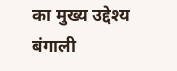का मुख्य उद्देश्य बंगाली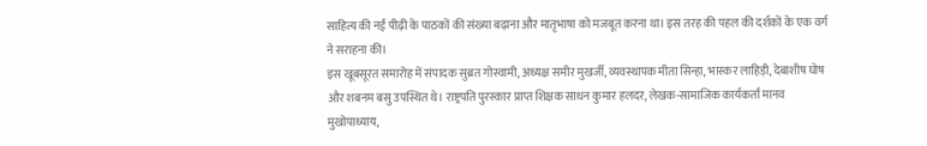साहित्य की नई पीढ़ी के पाठकों की संख्या बढ़ाना और मातृभाषा को मजबूत करना था। इस तरह की पहल की दर्शकों के एक वर्ग ने सराहना की।
इस खूबसूरत समारोह में संपादक सुब्रत गोस्वामी, अध्यक्ष समीर मुखर्जी, व्यवस्थापक मीता सिन्हा, भास्कर लाहिड़ी, देबाशीष घोष और शबनम बसु उपस्थित थे। राष्ट्रपति पुरस्कार प्राप्त शिक्षक साधन कुमार हलदर, लेखक-सामाजिक कार्यकर्ता मानव मुखोपाध्याय,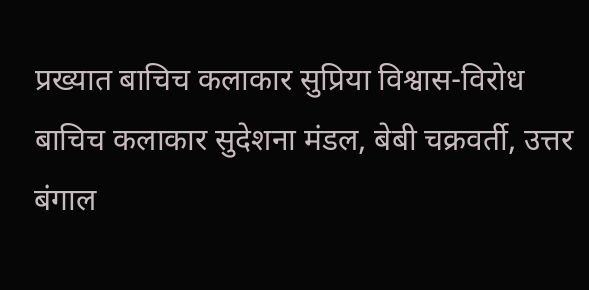प्रख्यात बाचिच कलाकार सुप्रिया विश्वास-विरोध बाचिच कलाकार सुदेशना मंडल, बेबी चक्रवर्ती, उत्तर बंगाल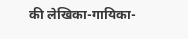की लेखिका-गायिका-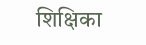शिक्षिका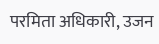परमिता अधिकारी, उजन